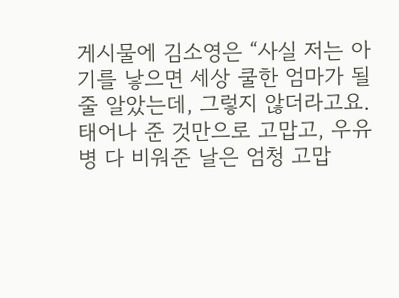게시물에 김소영은 “사실 저는 아기를 낳으면 세상 쿨한 엄마가 될 줄 알았는데, 그렇지 않더라고요. 태어나 준 것만으로 고맙고, 우유병 다 비워준 날은 엄청 고맙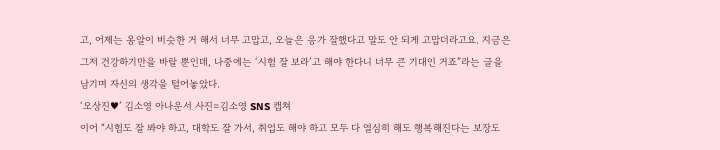고, 어제는 옹알이 비슷한 거 해서 너무 고맙고, 오늘은 응가 잘했다고 말도 안 되게 고맙더라고요. 지금은 그저 건강하기만을 바랄 뿐인데, 나중에는 ‘시험 잘 보라’고 해야 한다니 너무 큰 기대인 거죠”라는 글을 남기며 자신의 생각을 털어놓았다.
‘오상진♥’ 김소영 아나운서 사진=김소영 SNS 캡쳐
이어 “시험도 잘 봐야 하고, 대학도 잘 가서, 취업도 해야 하고 모두 다 열심히 해도 행복해진다는 보장도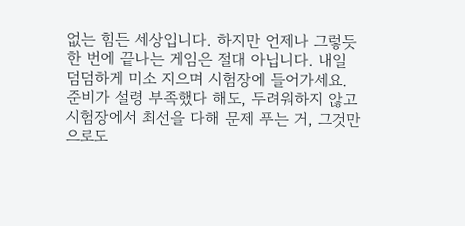없는 힘든 세상입니다. 하지만 언제나 그렇듯 한 번에 끝나는 게임은 절대 아닙니다. 내일 덤덤하게 미소 지으며 시험장에 들어가세요. 준비가 설령 부족했다 해도, 두려워하지 않고 시험장에서 최선을 다해 문제 푸는 거, 그것만으로도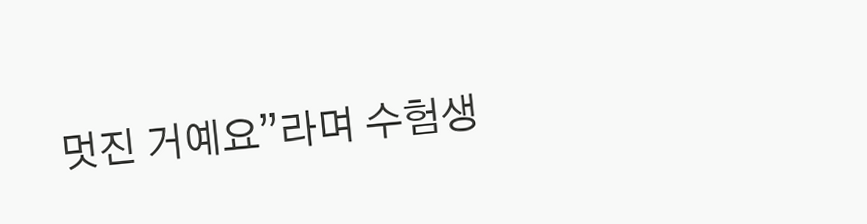멋진 거예요”라며 수험생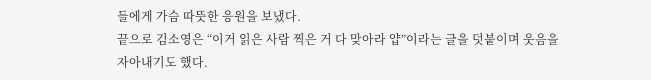들에게 가슴 따뜻한 응원을 보냈다.
끝으로 김소영은 “이거 읽은 사람 찍은 거 다 맞아라 얍”이라는 글을 덧붙이며 웃음을 자아내기도 했다.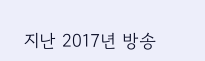지난 2017년 방송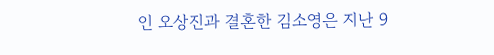인 오상진과 결혼한 김소영은 지난 9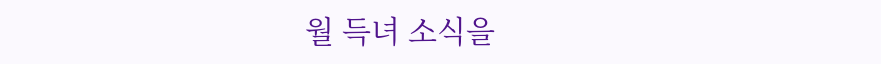월 득녀 소식을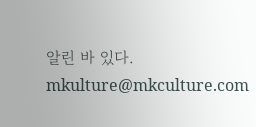알린 바 있다. mkulture@mkculture.com